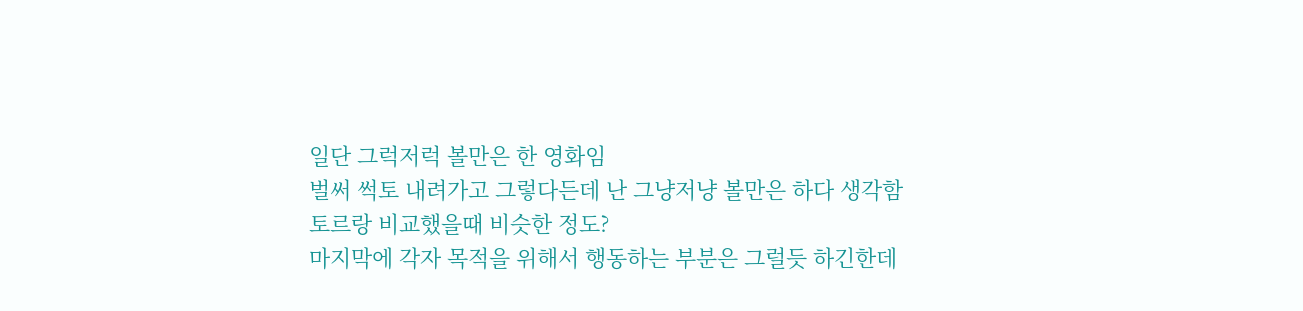일단 그럭저럭 볼만은 한 영화임
벌써 썩토 내려가고 그렇다든데 난 그냥저냥 볼만은 하다 생각함
토르랑 비교했을때 비슷한 정도?
마지막에 각자 목적을 위해서 행동하는 부분은 그럴듯 하긴한데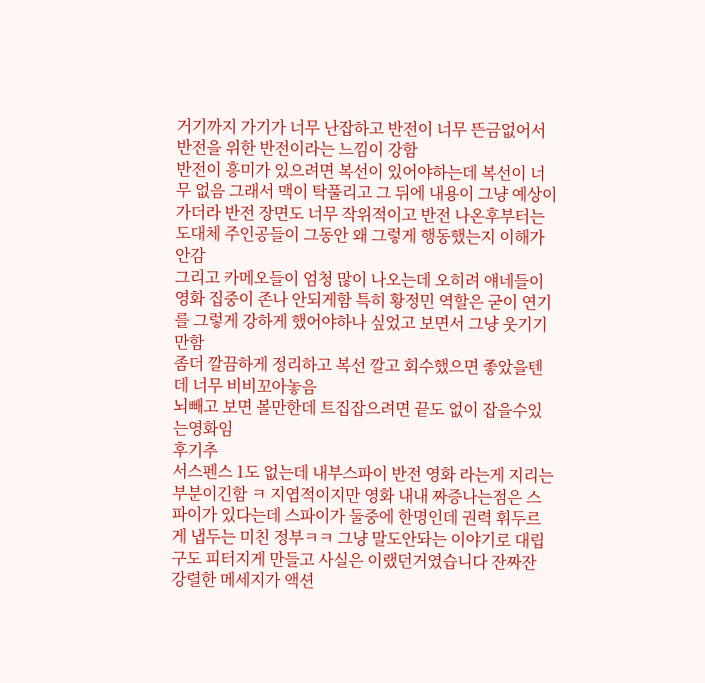거기까지 가기가 너무 난잡하고 반전이 너무 뜬금없어서 반전을 위한 반전이라는 느낌이 강함
반전이 흥미가 있으려면 복선이 있어야하는데 복선이 너무 없음 그래서 맥이 탁풀리고 그 뒤에 내용이 그냥 예상이 가더라 반전 장면도 너무 작위적이고 반전 나온후부터는 도대체 주인공들이 그동안 왜 그렇게 행동했는지 이해가 안감
그리고 카메오들이 엄청 많이 나오는데 오히려 얘네들이 영화 집중이 존나 안되게함 특히 황정민 역할은 굳이 연기를 그렇게 강하게 했어야하나 싶었고 보면서 그냥 웃기기만함
좀더 깔끔하게 정리하고 복선 깔고 회수했으면 좋았을텐데 너무 비비꼬아놓음
뇌빼고 보면 볼만한데 트집잡으려면 끝도 없이 잡을수있는영화임
후기추
서스펜스 1도 없는데 내부스파이 반전 영화 라는게 지리는 부분이긴함 ㅋ 지엽적이지만 영화 내내 짜증나는점은 스파이가 있다는데 스파이가 둘중에 한명인데 권력 휘두르게 냅두는 미친 정부ㅋㅋ 그냥 말도안돠는 이야기로 대립구도 피터지게 만들고 사실은 이랬던거였습니다 잔짜잔 강렬한 메세지가 액션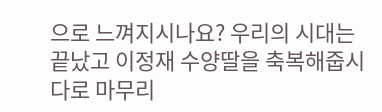으로 느껴지시나요? 우리의 시대는 끝났고 이정재 수양딸을 축복해줍시다로 마무리